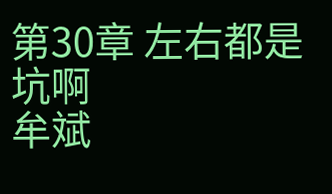第30章 左右都是坑啊
牟斌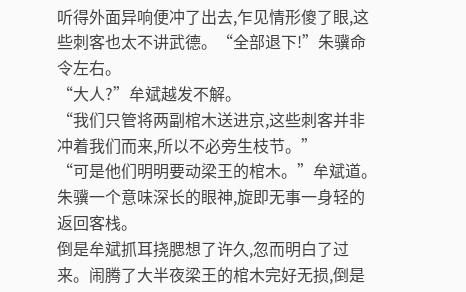听得外面异响便冲了出去,乍见情形傻了眼,这些刺客也太不讲武德。“全部退下!”朱骥命令左右。
“大人?”牟斌越发不解。
“我们只管将两副棺木送进京,这些刺客并非冲着我们而来,所以不必旁生枝节。”
“可是他们明明要动梁王的棺木。”牟斌道。
朱骥一个意味深长的眼神,旋即无事一身轻的返回客栈。
倒是牟斌抓耳挠腮想了许久,忽而明白了过来。闹腾了大半夜梁王的棺木完好无损,倒是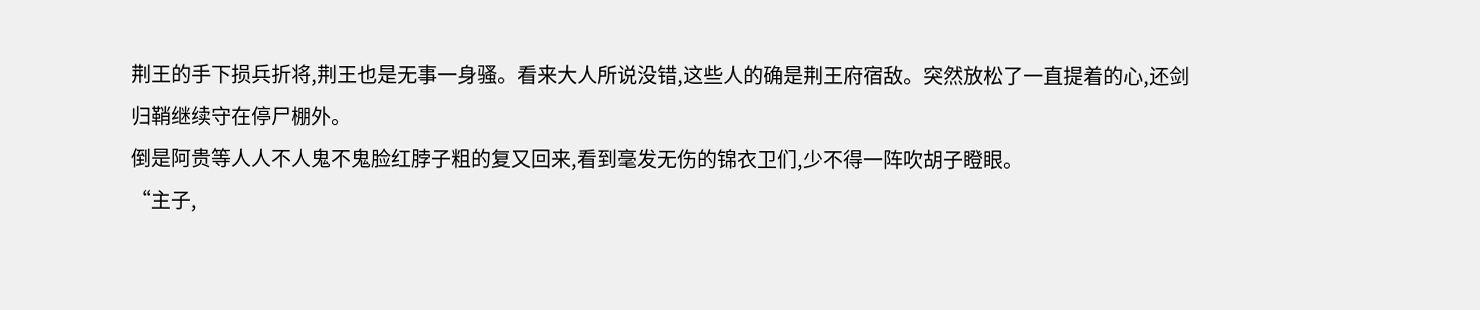荆王的手下损兵折将,荆王也是无事一身骚。看来大人所说没错,这些人的确是荆王府宿敌。突然放松了一直提着的心,还剑归鞘继续守在停尸棚外。
倒是阿贵等人人不人鬼不鬼脸红脖子粗的复又回来,看到毫发无伤的锦衣卫们,少不得一阵吹胡子瞪眼。
“主子,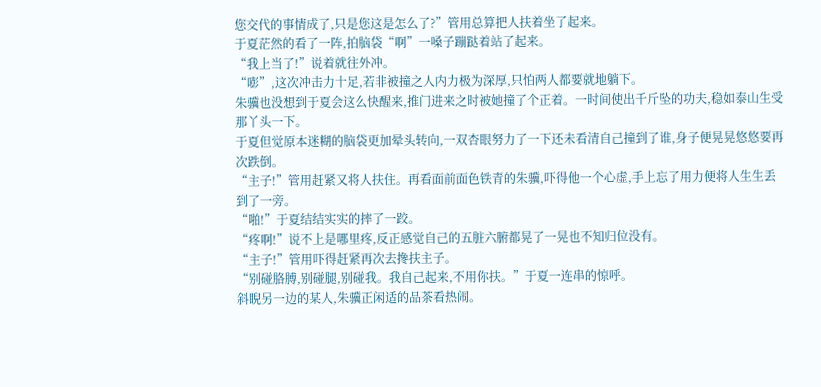您交代的事情成了,只是您这是怎么了?”管用总算把人扶着坐了起来。
于夏茫然的看了一阵,拍脑袋“啊”一嗓子蹦跶着站了起来。
“我上当了!”说着就往外冲。
“嘭”,这次冲击力十足,若非被撞之人内力极为深厚,只怕两人都要就地躺下。
朱骥也没想到于夏会这么快醒来,推门进来之时被她撞了个正着。一时间使出千斤坠的功夫,稳如泰山生受那丫头一下。
于夏但觉原本迷糊的脑袋更加晕头转向,一双杏眼努力了一下还未看清自己撞到了谁,身子便晃晃悠悠要再次跌倒。
“主子!”管用赶紧又将人扶住。再看面前面色铁青的朱骥,吓得他一个心虚,手上忘了用力便将人生生丢到了一旁。
“啪!”于夏结结实实的摔了一跤。
“疼啊!”说不上是哪里疼,反正感觉自己的五脏六腑都晃了一晃也不知归位没有。
“主子!”管用吓得赶紧再次去搀扶主子。
“别碰胳膊,别碰腿,别碰我。我自己起来,不用你扶。”于夏一连串的惊呼。
斜睨另一边的某人,朱骥正闲适的品茶看热闹。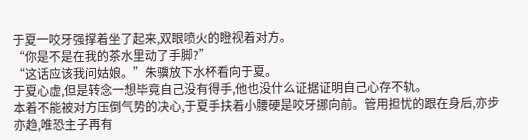于夏一咬牙强撑着坐了起来,双眼喷火的瞪视着对方。
“你是不是在我的茶水里动了手脚?”
“这话应该我问姑娘。”朱骥放下水杯看向于夏。
于夏心虚,但是转念一想毕竟自己没有得手,他也没什么证据证明自己心存不轨。
本着不能被对方压倒气势的决心,于夏手扶着小腰硬是咬牙挪向前。管用担忧的跟在身后,亦步亦趋,唯恐主子再有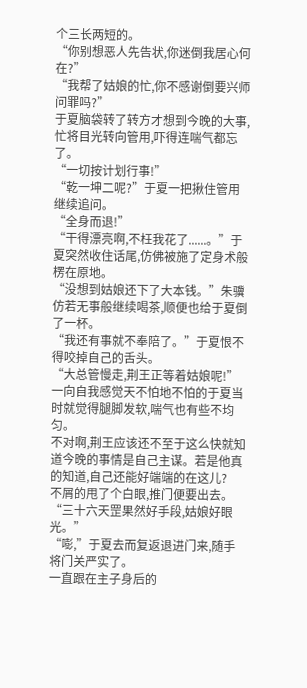个三长两短的。
“你别想恶人先告状,你迷倒我居心何在?”
“我帮了姑娘的忙,你不感谢倒要兴师问罪吗?”
于夏脑袋转了转方才想到今晚的大事,忙将目光转向管用,吓得连喘气都忘了。
“一切按计划行事!”
“乾一坤二呢?”于夏一把揪住管用继续追问。
“全身而退!”
“干得漂亮啊,不枉我花了......。”于夏突然收住话尾,仿佛被施了定身术般楞在原地。
“没想到姑娘还下了大本钱。”朱骥仿若无事般继续喝茶,顺便也给于夏倒了一杯。
“我还有事就不奉陪了。”于夏恨不得咬掉自己的舌头。
“大总管慢走,荆王正等着姑娘呢!”
一向自我感觉天不怕地不怕的于夏当时就觉得腿脚发软,喘气也有些不均匀。
不对啊,荆王应该还不至于这么快就知道今晚的事情是自己主谋。若是他真的知道,自己还能好端端的在这儿?
不屑的甩了个白眼,推门便要出去。
“三十六天罡果然好手段,姑娘好眼光。”
“嘭,”于夏去而复返退进门来,随手将门关严实了。
一直跟在主子身后的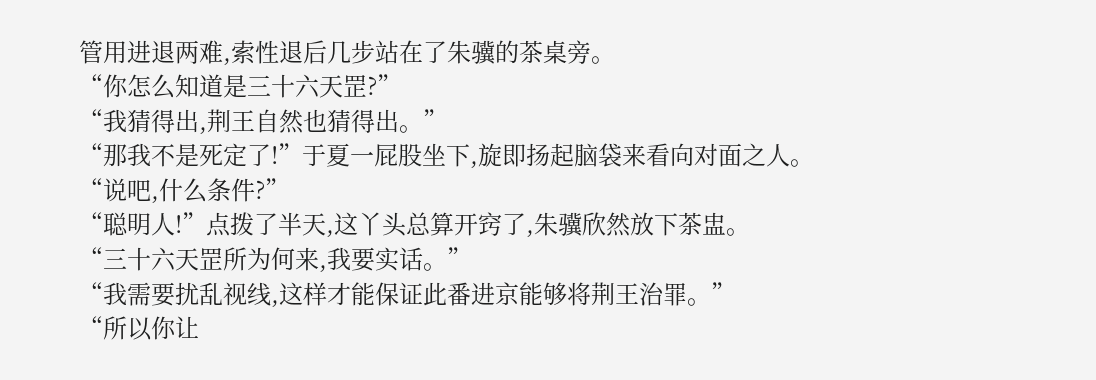管用进退两难,索性退后几步站在了朱骥的茶桌旁。
“你怎么知道是三十六天罡?”
“我猜得出,荆王自然也猜得出。”
“那我不是死定了!”于夏一屁股坐下,旋即扬起脑袋来看向对面之人。
“说吧,什么条件?”
“聪明人!”点拨了半天,这丫头总算开窍了,朱骥欣然放下茶盅。
“三十六天罡所为何来,我要实话。”
“我需要扰乱视线,这样才能保证此番进京能够将荆王治罪。”
“所以你让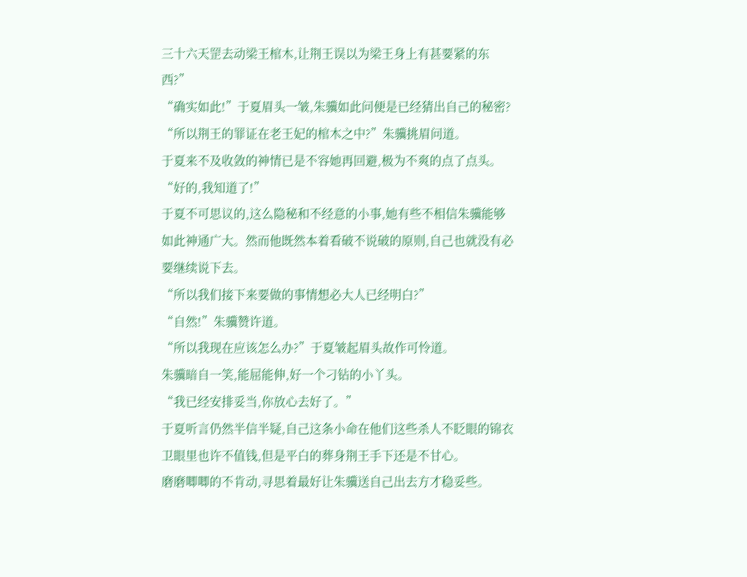三十六天罡去动梁王棺木,让荆王误以为梁王身上有甚要紧的东西?”
“确实如此!”于夏眉头一皱,朱骥如此问便是已经猜出自己的秘密?
“所以荆王的罪证在老王妃的棺木之中?”朱骥挑眉问道。
于夏来不及收敛的神情已是不容她再回避,极为不爽的点了点头。
“好的,我知道了!”
于夏不可思议的,这么隐秘和不经意的小事,她有些不相信朱骥能够如此神通广大。然而他既然本着看破不说破的原则,自己也就没有必要继续说下去。
“所以我们接下来要做的事情想必大人已经明白?”
“自然!”朱骥赞许道。
“所以我现在应该怎么办?”于夏皱起眉头故作可怜道。
朱骥暗自一笑,能屈能伸,好一个刁钻的小丫头。
“我已经安排妥当,你放心去好了。”
于夏听言仍然半信半疑,自己这条小命在他们这些杀人不眨眼的锦衣卫眼里也许不值钱,但是平白的葬身荆王手下还是不甘心。
磨磨唧唧的不肯动,寻思着最好让朱骥送自己出去方才稳妥些。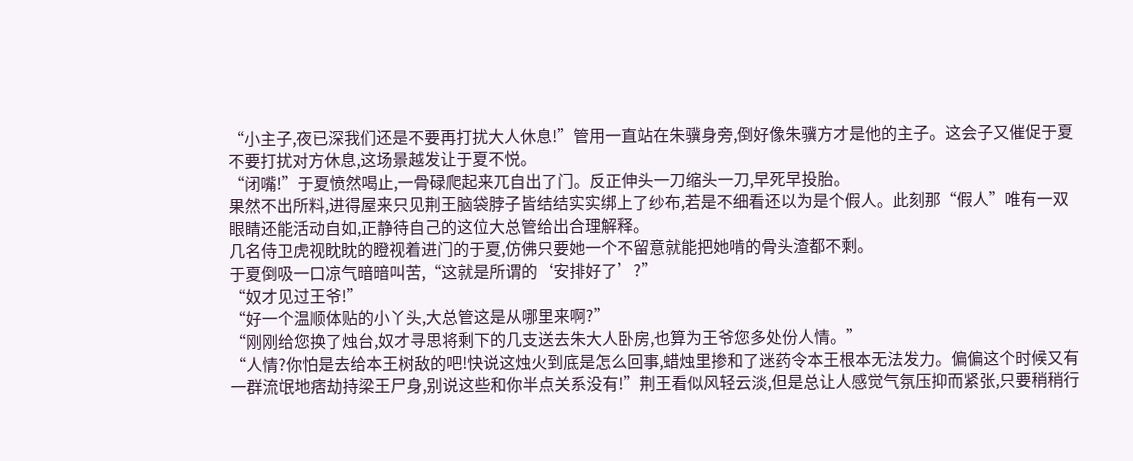“小主子,夜已深我们还是不要再打扰大人休息!”管用一直站在朱骥身旁,倒好像朱骥方才是他的主子。这会子又催促于夏不要打扰对方休息,这场景越发让于夏不悦。
“闭嘴!”于夏愤然喝止,一骨碌爬起来兀自出了门。反正伸头一刀缩头一刀,早死早投胎。
果然不出所料,进得屋来只见荆王脑袋脖子皆结结实实绑上了纱布,若是不细看还以为是个假人。此刻那“假人”唯有一双眼睛还能活动自如,正静待自己的这位大总管给出合理解释。
几名侍卫虎视眈眈的瞪视着进门的于夏,仿佛只要她一个不留意就能把她啃的骨头渣都不剩。
于夏倒吸一口凉气暗暗叫苦,“这就是所谓的‘安排好了’?”
“奴才见过王爷!”
“好一个温顺体贴的小丫头,大总管这是从哪里来啊?”
“刚刚给您换了烛台,奴才寻思将剩下的几支送去朱大人卧房,也算为王爷您多处份人情。”
“人情?你怕是去给本王树敌的吧!快说这烛火到底是怎么回事,蜡烛里掺和了迷药令本王根本无法发力。偏偏这个时候又有一群流氓地痞劫持梁王尸身,别说这些和你半点关系没有!”荆王看似风轻云淡,但是总让人感觉气氛压抑而紧张,只要稍稍行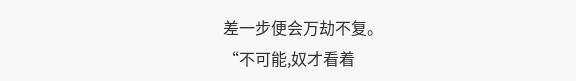差一步便会万劫不复。
“不可能,奴才看着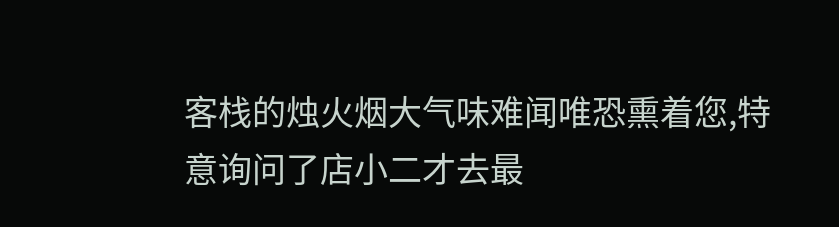客栈的烛火烟大气味难闻唯恐熏着您,特意询问了店小二才去最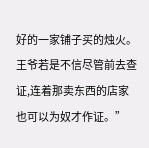好的一家铺子买的烛火。王爷若是不信尽管前去查证,连着那卖东西的店家也可以为奴才作证。”